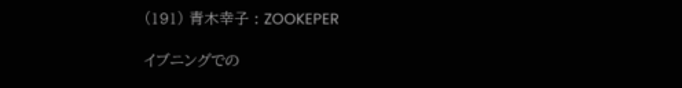(191) 青木幸子 : ZOOKEPER

イブニングでの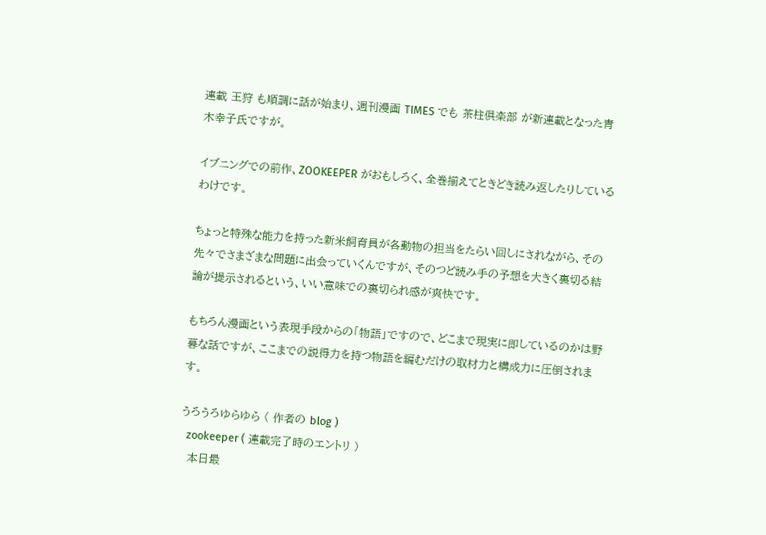連載 王狩 も順調に話が始まり、週刊漫画 TIMES でも 茶柱倶楽部 が新連載となった青木幸子氏ですが。

イブニングでの前作、ZOOKEEPER がおもしろく、全巻揃えてときどき読み返したりしているわけです。

ちょっと特殊な能力を持った新米飼育員が各動物の担当をたらい回しにされながら、その先々でさまざまな問題に出会っていくんですが、そのつど読み手の予想を大きく裏切る結論が提示されるという、いい意味での裏切られ感が爽快です。

もちろん漫画という表現手段からの「物語」ですので、どこまで現実に即しているのかは野暮な話ですが、ここまでの説得力を持つ物語を編むだけの取材力と構成力に圧倒されます。

うろうろゆらゆら ( 作者の blog )
  zookeeper ( 連載完了時のエントリ )
  本日最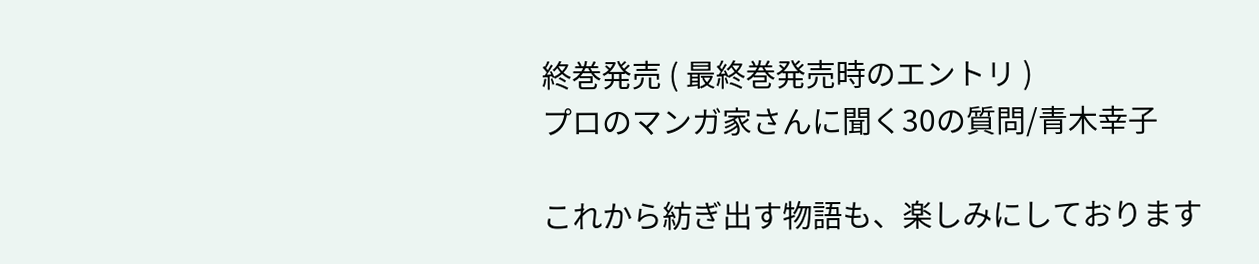終巻発売 ( 最終巻発売時のエントリ )
プロのマンガ家さんに聞く30の質問/青木幸子

これから紡ぎ出す物語も、楽しみにしております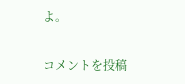よ。

コメントを投稿